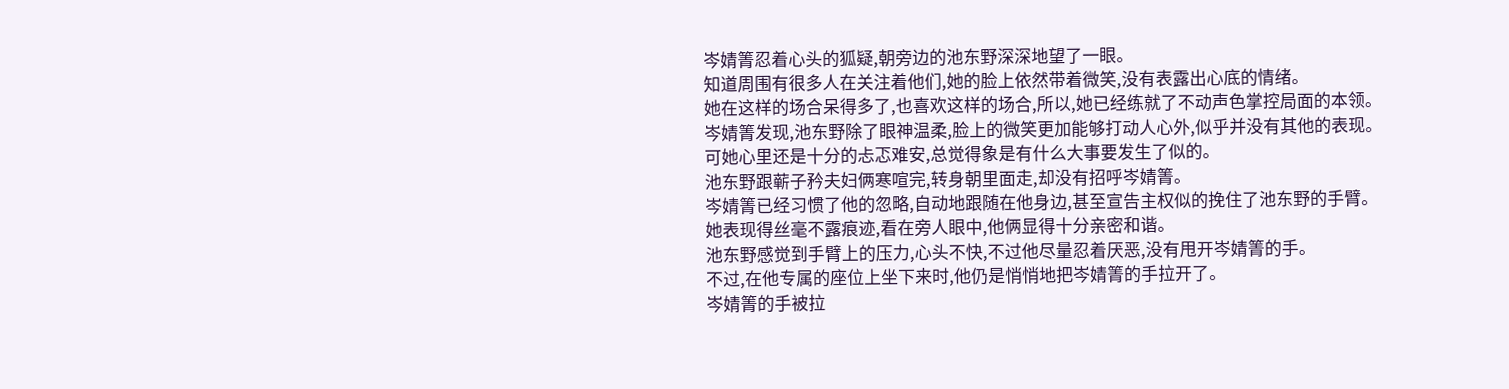岑婧箐忍着心头的狐疑,朝旁边的池东野深深地望了一眼。
知道周围有很多人在关注着他们,她的脸上依然带着微笑,没有表露出心底的情绪。
她在这样的场合呆得多了,也喜欢这样的场合,所以,她已经练就了不动声色掌控局面的本领。
岑婧箐发现,池东野除了眼神温柔,脸上的微笑更加能够打动人心外,似乎并没有其他的表现。
可她心里还是十分的忐忑难安,总觉得象是有什么大事要发生了似的。
池东野跟蕲子矜夫妇俩寒喧完,转身朝里面走,却没有招呼岑婧箐。
岑婧箐已经习惯了他的忽略,自动地跟随在他身边,甚至宣告主权似的挽住了池东野的手臂。
她表现得丝毫不露痕迹,看在旁人眼中,他俩显得十分亲密和谐。
池东野感觉到手臂上的压力,心头不快,不过他尽量忍着厌恶,没有甩开岑婧箐的手。
不过,在他专属的座位上坐下来时,他仍是悄悄地把岑婧箐的手拉开了。
岑婧箐的手被拉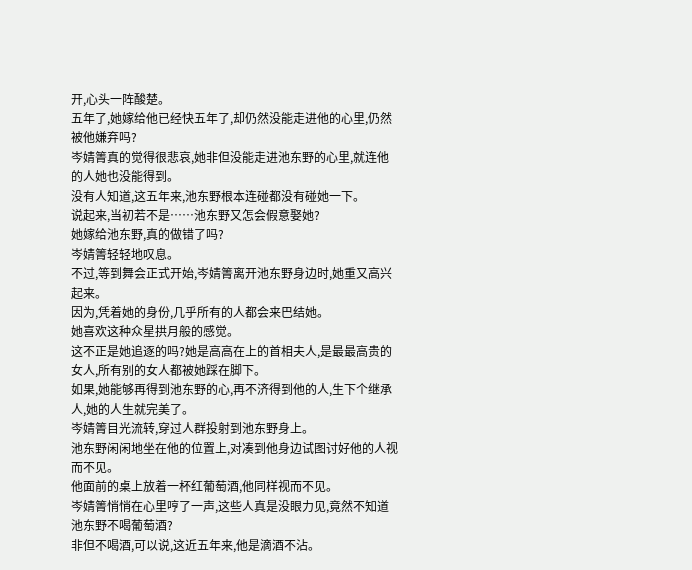开,心头一阵酸楚。
五年了,她嫁给他已经快五年了,却仍然没能走进他的心里,仍然被他嫌弃吗?
岑婧箐真的觉得很悲哀,她非但没能走进池东野的心里,就连他的人她也没能得到。
没有人知道,这五年来,池东野根本连碰都没有碰她一下。
说起来,当初若不是……池东野又怎会假意娶她?
她嫁给池东野,真的做错了吗?
岑婧箐轻轻地叹息。
不过,等到舞会正式开始,岑婧箐离开池东野身边时,她重又高兴起来。
因为,凭着她的身份,几乎所有的人都会来巴结她。
她喜欢这种众星拱月般的感觉。
这不正是她追逐的吗?她是高高在上的首相夫人,是最最高贵的女人,所有别的女人都被她踩在脚下。
如果,她能够再得到池东野的心,再不济得到他的人,生下个继承人,她的人生就完美了。
岑婧箐目光流转,穿过人群投射到池东野身上。
池东野闲闲地坐在他的位置上,对凑到他身边试图讨好他的人视而不见。
他面前的桌上放着一杯红葡萄酒,他同样视而不见。
岑婧箐悄悄在心里哼了一声,这些人真是没眼力见,竟然不知道池东野不喝葡萄酒?
非但不喝酒,可以说,这近五年来,他是滴酒不沾。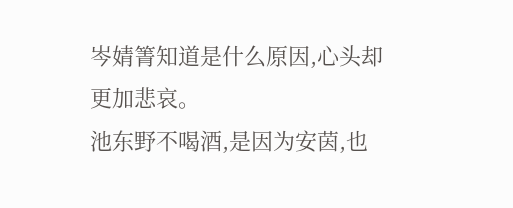岑婧箐知道是什么原因,心头却更加悲哀。
池东野不喝酒,是因为安茵,也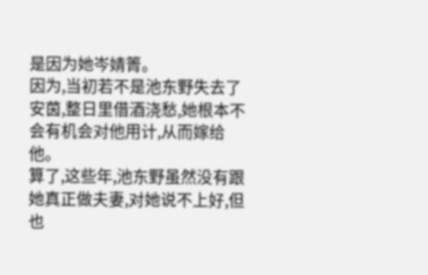是因为她岑婧箐。
因为,当初若不是池东野失去了安茵,整日里借酒浇愁,她根本不会有机会对他用计,从而嫁给他。
算了,这些年,池东野虽然没有跟她真正做夫妻,对她说不上好,但也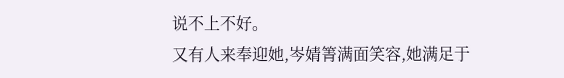说不上不好。
又有人来奉迎她,岑婧箐满面笑容,她满足于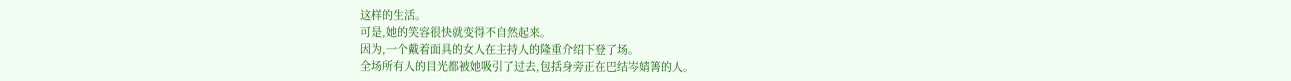这样的生活。
可是,她的笑容很快就变得不自然起来。
因为,一个戴着面具的女人在主持人的隆重介绍下登了场。
全场所有人的目光都被她吸引了过去,包括身旁正在巴结岑婧箐的人。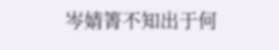岑婧箐不知出于何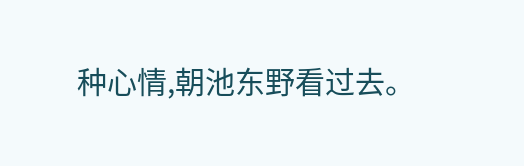种心情,朝池东野看过去。